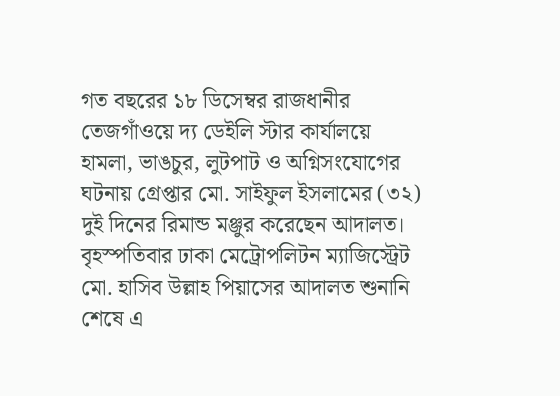গত বছরের ১৮ ডিসেম্বর রাজধানীর তেজগাঁওয়ে দ্য ডেইলি স্টার কার্যালয়ে হামলা, ভাঙচুর, লুটপাট ও অগ্নিসংযোগের ঘটনায় গ্রেপ্তার মো. সাইফুল ইসলামের (৩২) দুই দিনের রিমান্ড মঞ্জুর করেছেন আদালত। বৃহস্পতিবার ঢাকা মেট্রোপলিটন ম্যাজিস্ট্রেট মো. হাসিব উল্লাহ পিয়াসের আদালত শুনানি শেষে এ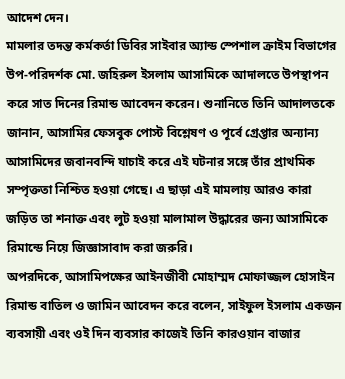আদেশ দেন।
মামলার তদন্ত কর্মকর্তা ডিবির সাইবার অ্যান্ড স্পেশাল ক্রাইম বিভাগের উপ-পরিদর্শক মো. জহিরুল ইসলাম আসামিকে আদালতে উপস্থাপন করে সাত দিনের রিমান্ড আবেদন করেন। শুনানিতে তিনি আদালতকে জানান, আসামির ফেসবুক পোস্ট বিশ্লেষণ ও পূর্বে গ্রেপ্তার অন্যান্য আসামিদের জবানবন্দি যাচাই করে এই ঘটনার সঙ্গে তাঁর প্রাথমিক সম্পৃক্ততা নিশ্চিত হওয়া গেছে। এ ছাড়া এই মামলায় আরও কারা জড়িত তা শনাক্ত এবং লুট হওয়া মালামাল উদ্ধারের জন্য আসামিকে রিমান্ডে নিয়ে জিজ্ঞাসাবাদ করা জরুরি।
অপরদিকে, আসামিপক্ষের আইনজীবী মোহাম্মদ মোফাজ্জল হোসাইন রিমান্ড বাতিল ও জামিন আবেদন করে বলেন, সাইফুল ইসলাম একজন ব্যবসায়ী এবং ওই দিন ব্যবসার কাজেই তিনি কারওয়ান বাজার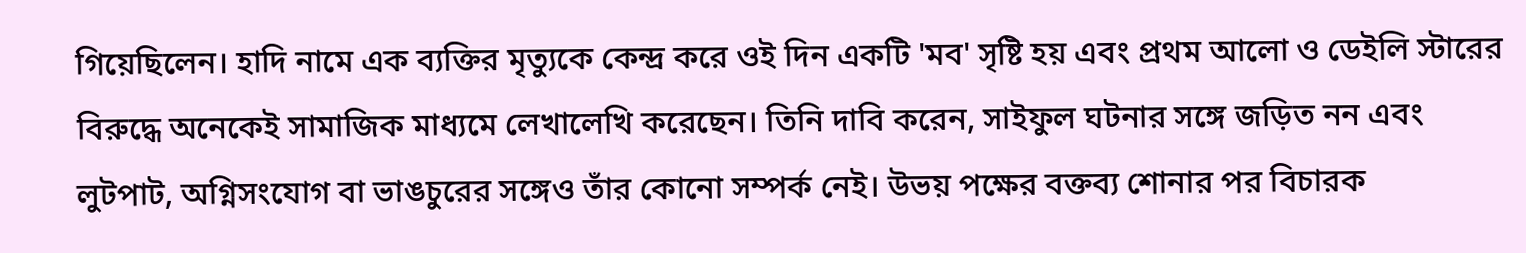গিয়েছিলেন। হাদি নামে এক ব্যক্তির মৃত্যুকে কেন্দ্র করে ওই দিন একটি 'মব' সৃষ্টি হয় এবং প্রথম আলো ও ডেইলি স্টারের বিরুদ্ধে অনেকেই সামাজিক মাধ্যমে লেখালেখি করেছেন। তিনি দাবি করেন, সাইফুল ঘটনার সঙ্গে জড়িত নন এবং লুটপাট, অগ্নিসংযোগ বা ভাঙচুরের সঙ্গেও তাঁর কোনো সম্পর্ক নেই। উভয় পক্ষের বক্তব্য শোনার পর বিচারক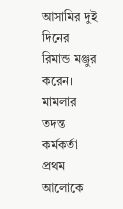আসামির দুই দিনের রিমান্ড মঞ্জুর করেন।
মামলার তদন্ত কর্মকর্তা প্রথম আলোকে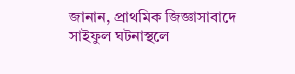জানান, প্রাথমিক জিজ্ঞাসাবাদে সাইফুল ঘটনাস্থলে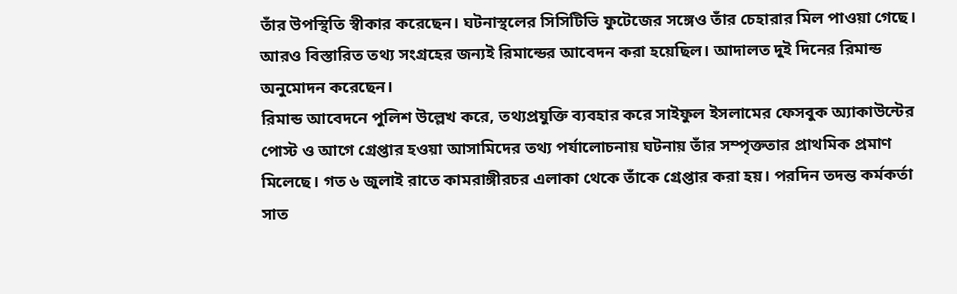তাঁর উপস্থিতি স্বীকার করেছেন। ঘটনাস্থলের সিসিটিভি ফুটেজের সঙ্গেও তাঁর চেহারার মিল পাওয়া গেছে। আরও বিস্তারিত তথ্য সংগ্রহের জন্যই রিমান্ডের আবেদন করা হয়েছিল। আদালত দুই দিনের রিমান্ড অনুমোদন করেছেন।
রিমান্ড আবেদনে পুলিশ উল্লেখ করে, তথ্যপ্রযুক্তি ব্যবহার করে সাইফুল ইসলামের ফেসবুক অ্যাকাউন্টের পোস্ট ও আগে গ্রেপ্তার হওয়া আসামিদের তথ্য পর্যালোচনায় ঘটনায় তাঁর সম্পৃক্ততার প্রাথমিক প্রমাণ মিলেছে। গত ৬ জুলাই রাতে কামরাঙ্গীরচর এলাকা থেকে তাঁকে গ্রেপ্তার করা হয়। পরদিন তদন্ত কর্মকর্তা সাত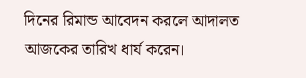দিনের রিমান্ড আবেদন করলে আদালত আজকের তারিখ ধার্য করেন।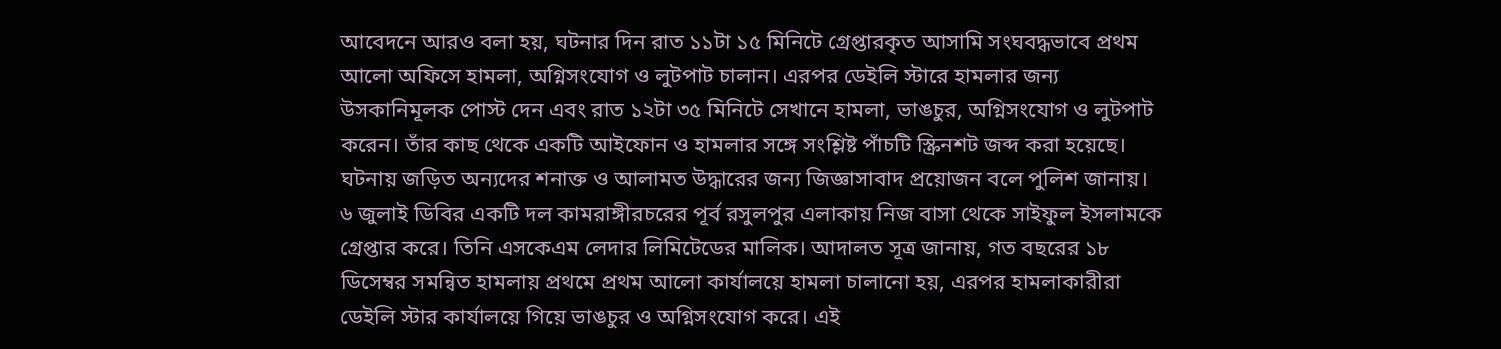আবেদনে আরও বলা হয়, ঘটনার দিন রাত ১১টা ১৫ মিনিটে গ্রেপ্তারকৃত আসামি সংঘবদ্ধভাবে প্রথম আলো অফিসে হামলা, অগ্নিসংযোগ ও লুটপাট চালান। এরপর ডেইলি স্টারে হামলার জন্য উসকানিমূলক পোস্ট দেন এবং রাত ১২টা ৩৫ মিনিটে সেখানে হামলা, ভাঙচুর, অগ্নিসংযোগ ও লুটপাট করেন। তাঁর কাছ থেকে একটি আইফোন ও হামলার সঙ্গে সংশ্লিষ্ট পাঁচটি স্ক্রিনশট জব্দ করা হয়েছে। ঘটনায় জড়িত অন্যদের শনাক্ত ও আলামত উদ্ধারের জন্য জিজ্ঞাসাবাদ প্রয়োজন বলে পুলিশ জানায়।
৬ জুলাই ডিবির একটি দল কামরাঙ্গীরচরের পূর্ব রসুলপুর এলাকায় নিজ বাসা থেকে সাইফুল ইসলামকে গ্রেপ্তার করে। তিনি এসকেএম লেদার লিমিটেডের মালিক। আদালত সূত্র জানায়, গত বছরের ১৮ ডিসেম্বর সমন্বিত হামলায় প্রথমে প্রথম আলো কার্যালয়ে হামলা চালানো হয়, এরপর হামলাকারীরা ডেইলি স্টার কার্যালয়ে গিয়ে ভাঙচুর ও অগ্নিসংযোগ করে। এই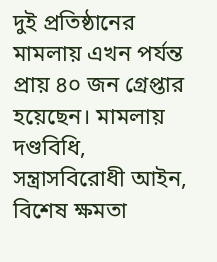দুই প্রতিষ্ঠানের মামলায় এখন পর্যন্ত প্রায় ৪০ জন গ্রেপ্তার হয়েছেন। মামলায় দণ্ডবিধি, সন্ত্রাসবিরোধী আইন, বিশেষ ক্ষমতা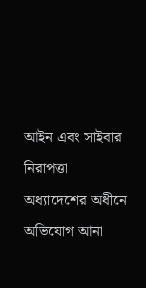আইন এবং সাইবার নিরাপত্তা অধ্যাদেশের অধীনে অভিযোগ আনা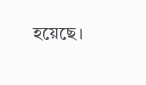হয়েছে।